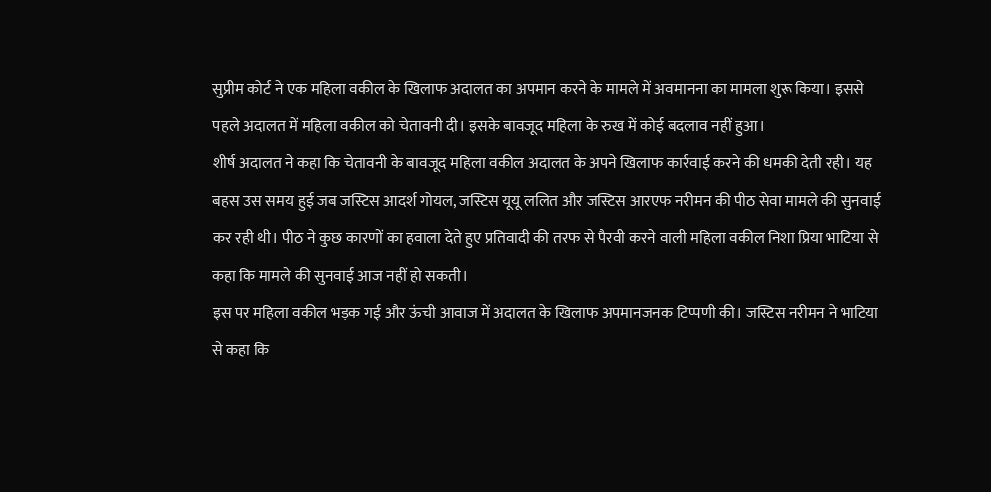सुप्रीम कोर्ट ने एक महिला वकील के खिलाफ अदालत का अपमान करने के मामले में अवमानना का मामला शुरू किया। इससे पहले अदालत में महिला वकील को चेतावनी दी। इसके बावजूद महिला के रुख में कोई बदलाव नहीं हुआ।
शीर्ष अदालत ने कहा कि चेतावनी के बावजूद महिला वकील अदालत के अपने खिलाफ कार्रवाई करने की धमकी देती रही। यह बहस उस समय हुई जब जस्टिस आदर्श गोयल, जस्टिस यूयू ललित और जस्टिस आरएफ नरीमन की पीठ सेवा मामले की सुनवाई कर रही थी। पीठ ने कुछ कारणों का हवाला देते हुए प्रतिवादी की तरफ से पैरवी करने वाली महिला वकील निशा प्रिया भाटिया से कहा कि मामले की सुनवाई आज नहीं हो सकती।
इस पर महिला वकील भड़क गई और ऊंची आवाज में अदालत के खिलाफ अपमानजनक टिप्पणी की। जस्टिस नरीमन ने भाटिया से कहा कि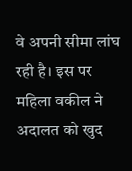वे अपनी सीमा लांघ रही है। इस पर महिला वकील ने अदालत को खुद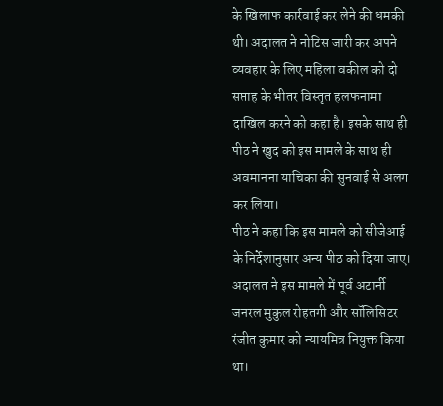के खिलाफ कार्रवाई कर लेने की धमकी थी। अदालत ने नोटिस जारी कर अपने व्यवहार के लिए महिला वकील को दो सप्ताह के भीतर विस्तृत हलफनामा दाखिल करने को कहा है। इसके साथ ही पीठ ने खुद को इस मामले के साथ ही अवमानना याचिका की सुनवाई से अलग कर लिया।
पीठ ने कहा कि इस मामले को सीजेआई के निर्देशानुसार अन्य पीठ को दिया जाए। अदालत ने इस मामले में पूर्व अटार्नी जनरल मुकुल रोहतगी और सॉलिसिटर रंजीत कुमार को न्यायमित्र नियुक्त किया था।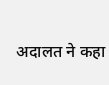अदालत ने कहा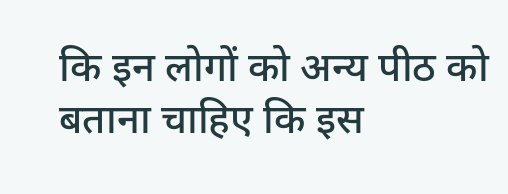कि इन लोगों को अन्य पीठ को बताना चाहिए कि इस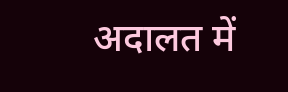अदालत में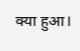क्या हुआ।